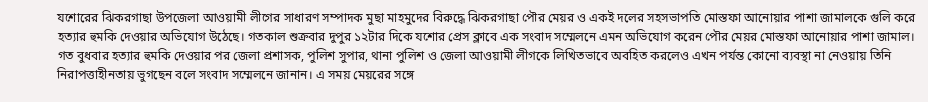যশোরের ঝিকরগাছা উপজেলা আওয়ামী লীগের সাধারণ সম্পাদক মুছা মাহমুদের বিরুদ্ধে ঝিকরগাছা পৌর মেয়র ও একই দলের সহসভাপতি মোস্তফা আনোয়ার পাশা জামালকে গুলি করে হত্যার হুমকি দেওয়ার অভিযোগ উঠেছে। গতকাল শুক্রবার দুপুর ১২টার দিকে যশোর প্রেস ক্লাবে এক সংবাদ সম্মেলনে এমন অভিযোগ করেন পৌর মেয়র মোস্তফা আনোয়ার পাশা জামাল। গত বুধবার হত্যার হুমকি দেওয়ার পর জেলা প্রশাসক, পুলিশ সুপার, থানা পুলিশ ও জেলা আওয়ামী লীগকে লিখিতভাবে অবহিত করলেও এখন পর্যন্ত কোনো ব্যবস্থা না নেওয়ায় তিনি নিরাপত্তাহীনতায় ভুগছেন বলে সংবাদ সম্মেলনে জানান। এ সময় মেয়রের সঙ্গে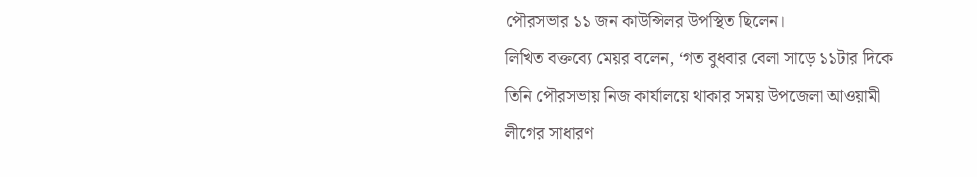পৌরসভার ১১ জন কাউন্সিলর উপস্থিত ছিলেন।
লিখিত বক্তব্যে মেয়র বলেন, ‘গত বুধবার বেলা সাড়ে ১১টার দিকে তিনি পৌরসভায় নিজ কার্যালয়ে থাকার সময় উপজেলা আওয়ামী লীগের সাধারণ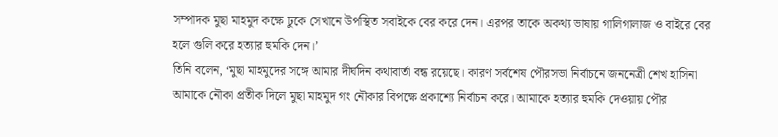সম্পাদক মুছা মাহমুদ কক্ষে ঢুকে সেখানে উপস্থিত সবাইকে বের করে দেন। এরপর তাকে অকথ্য ভাষায় গালিগালাজ ও বাইরে বের হলে গুলি করে হত্যার হুমকি দেন।’
তিনি বলেন, ‘মুছা মাহমুদের সঙ্গে আমার দীর্ঘদিন কথাবার্তা বন্ধ রয়েছে। কারণ সর্বশেষ পৌরসভা নির্বাচনে জননেত্রী শেখ হাসিনা আমাকে নৌকা প্রতীক দিলে মুছা মাহমুদ গং নৌকার বিপক্ষে প্রকাশ্যে নির্বাচন করে। আমাকে হত্যার হুমকি দেওয়ায় পৌর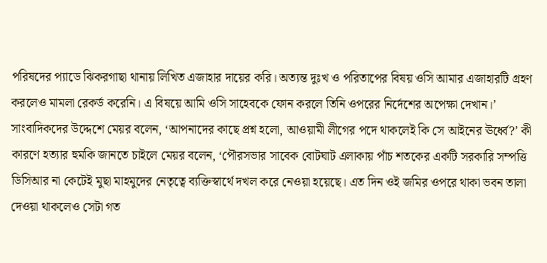পরিষদের প্যাডে ঝিকরগাছা থানায় লিখিত এজাহার দায়ের করি। অত্যন্ত দুঃখ ও পরিতাপের বিষয় ওসি আমার এজাহারটি গ্রহণ করলেও মামলা রেকর্ড করেনি। এ বিষয়ে আমি ওসি সাহেবকে ফোন করলে তিনি ওপরের নির্দেশের অপেক্ষা দেখান।’
সাংবাদিকদের উদ্দেশে মেয়র বলেন, ‘আপনাদের কাছে প্রশ্ন হলো, আওয়ামী লীগের পদে থাকলেই কি সে আইনের ঊর্ধ্বে?’ কী কারণে হত্যার হুমকি জানতে চাইলে মেয়র বলেন, ‘পৌরসভার সাবেক বোটঘাট এলাকায় পাঁচ শতকের একটি সরকারি সম্পত্তি ডিসিআর না কেটেই মুছা মাহমুদের নেতৃত্বে ব্যক্তিস্বার্থে দখল করে নেওয়া হয়েছে। এত দিন ওই জমির ওপরে থাকা ভবন তালা দেওয়া থাকলেও সেটা গত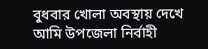বুধবার খোলা অবস্থায় দেখে আমি উপজেলা নির্বাহী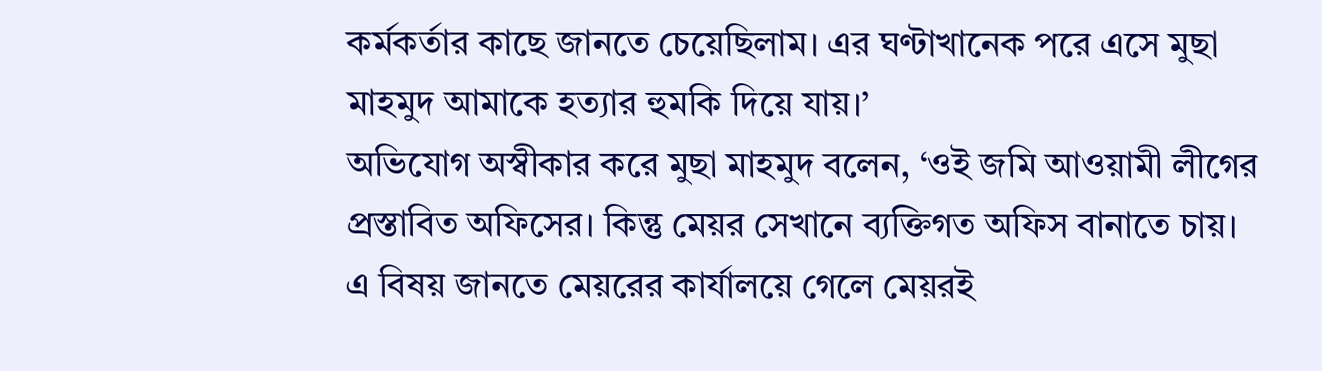কর্মকর্তার কাছে জানতে চেয়েছিলাম। এর ঘণ্টাখানেক পরে এসে মুছা মাহমুদ আমাকে হত্যার হুমকি দিয়ে যায়।’
অভিযোগ অস্বীকার করে মুছা মাহমুদ বলেন, ‘ওই জমি আওয়ামী লীগের প্রস্তাবিত অফিসের। কিন্তু মেয়র সেখানে ব্যক্তিগত অফিস বানাতে চায়। এ বিষয় জানতে মেয়রের কার্যালয়ে গেলে মেয়রই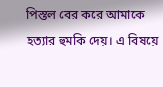পিস্তল বের করে আমাকে হত্যার হুমকি দেয়। এ বিষয়ে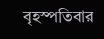বৃহস্পতিবার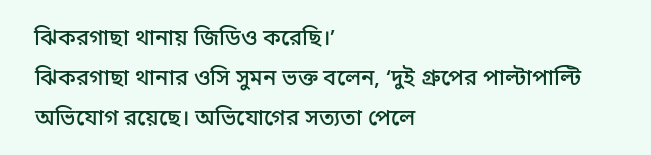ঝিকরগাছা থানায় জিডিও করেছি।’
ঝিকরগাছা থানার ওসি সুমন ভক্ত বলেন, ‘দুই গ্রুপের পাল্টাপাল্টি অভিযোগ রয়েছে। অভিযোগের সত্যতা পেলে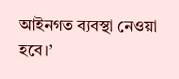আইনগত ব্যবস্থা নেওয়া হবে।’